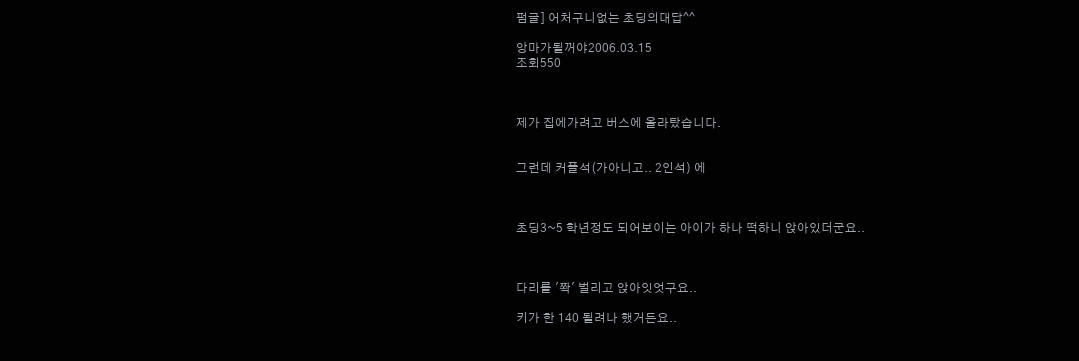펌글] 어처구니없는 초딩의대답^^

앙마가될꺼야2006.03.15
조회550



제가 집에가려고 버스에 올라탔습니다.


그런데 커플석(가아니고.. 2인석) 에



초딩3~5 학년정도 되어보이는 아이가 하나 떡하니 앉아있더군요..



다리를 '쫙' 벌리고 앉아잇엇구요..

키가 한 140 될려나 했거든요..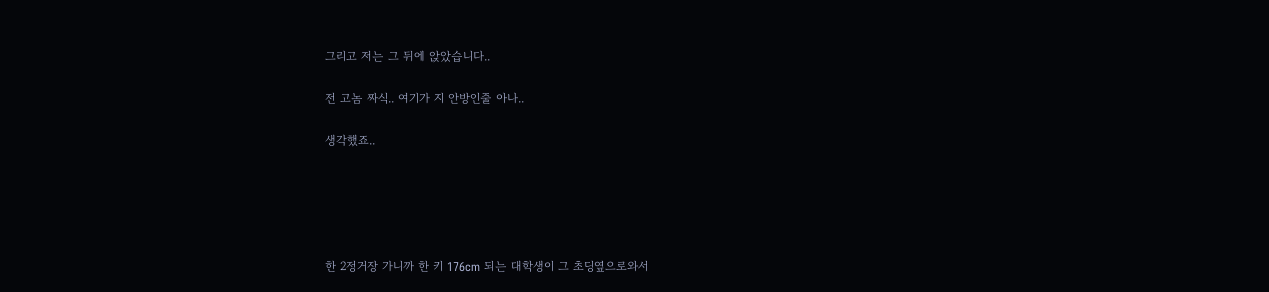그리고 저는 그 뒤에 앉았습니다..

전 고놈 짜식.. 여기가 지 안방인줄 아나..

생각했죠..





한 2정거장 가니까 한 키 176cm 되는 대학생이 그 초딩옆으로와서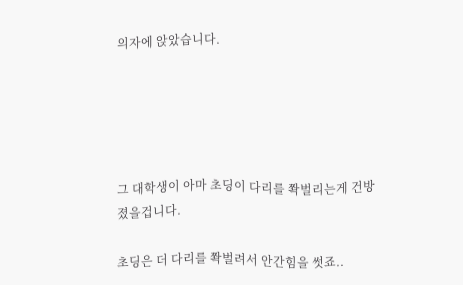의자에 앉았습니다.





그 대학생이 아마 초딩이 다리를 쫙벌리는게 건방졌을겁니다.

초딩은 더 다리를 쫙벌려서 안간힘을 썻죠..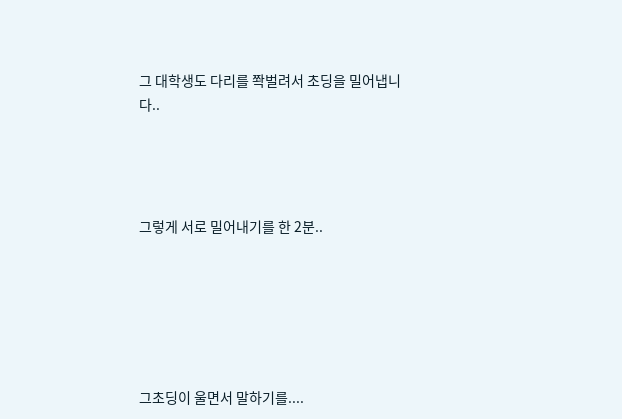그 대학생도 다리를 쫙벌려서 초딩을 밀어냅니다..




그렇게 서로 밀어내기를 한 2분..






그초딩이 울면서 말하기를....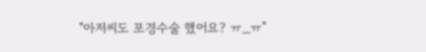"아저씨도 포경수술 했어요? ㅠ_ㅠ"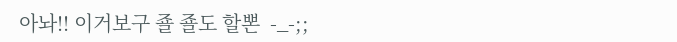아놔!! 이거보구 죨 죨도 할뽄  -_-;;